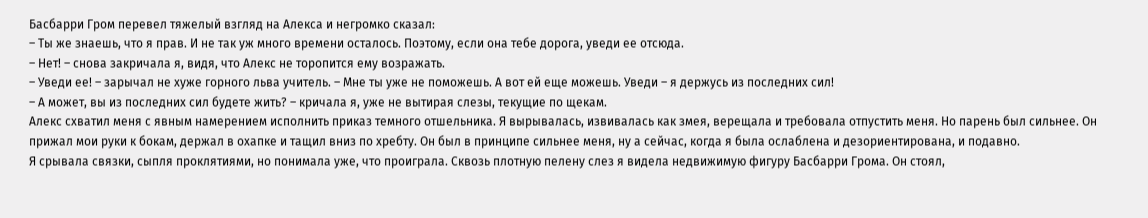Басбарри Гром перевел тяжелый взгляд на Алекса и негромко сказал:
– Ты же знаешь, что я прав. И не так уж много времени осталось. Поэтому, если она тебе дорога, уведи ее отсюда.
– Нет! – снова закричала я, видя, что Алекс не торопится ему возражать.
– Уведи ее! – зарычал не хуже горного льва учитель. – Мне ты уже не поможешь. А вот ей еще можешь. Уведи – я держусь из последних сил!
– А может, вы из последних сил будете жить? – кричала я, уже не вытирая слезы, текущие по щекам.
Алекс схватил меня с явным намерением исполнить приказ темного отшельника. Я вырывалась, извивалась как змея, верещала и требовала отпустить меня. Но парень был сильнее. Он прижал мои руки к бокам, держал в охапке и тащил вниз по хребту. Он был в принципе сильнее меня, ну а сейчас, когда я была ослаблена и дезориентирована, и подавно.
Я срывала связки, сыпля проклятиями, но понимала уже, что проиграла. Сквозь плотную пелену слез я видела недвижимую фигуру Басбарри Грома. Он стоял,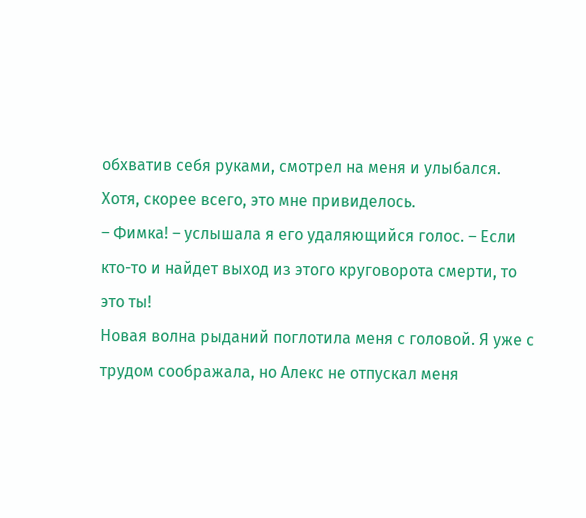обхватив себя руками, смотрел на меня и улыбался. Хотя, скорее всего, это мне привиделось.
– Фимка! – услышала я его удаляющийся голос. – Если кто-то и найдет выход из этого круговорота смерти, то это ты!
Новая волна рыданий поглотила меня с головой. Я уже с трудом соображала, но Алекс не отпускал меня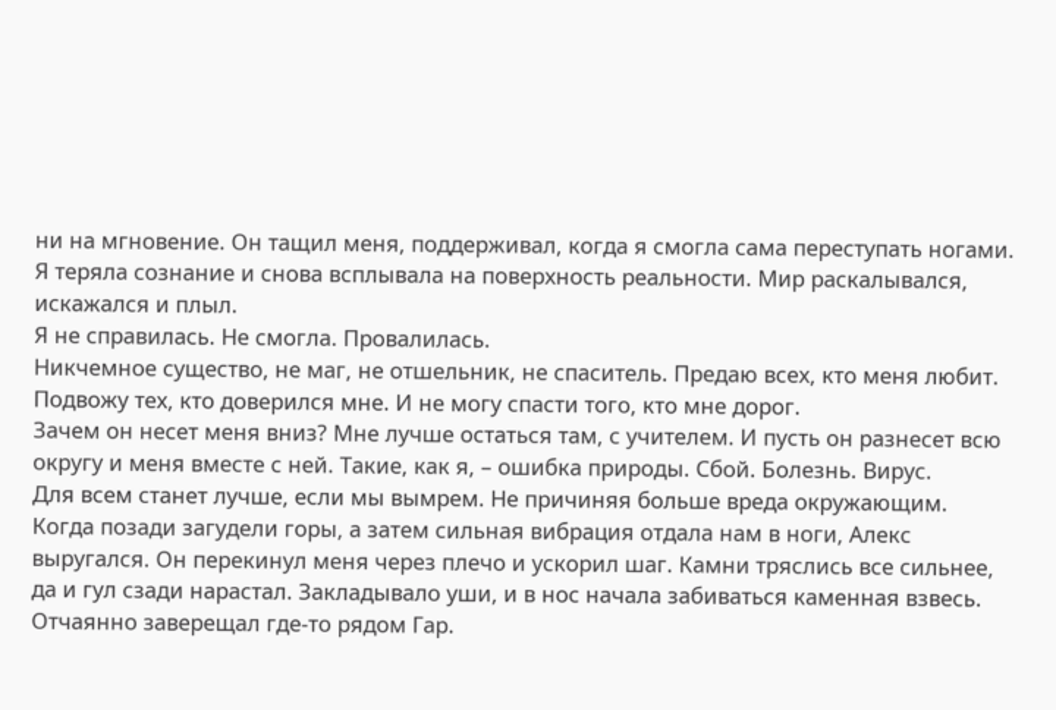ни на мгновение. Он тащил меня, поддерживал, когда я смогла сама переступать ногами. Я теряла сознание и снова всплывала на поверхность реальности. Мир раскалывался, искажался и плыл.
Я не справилась. Не смогла. Провалилась.
Никчемное существо, не маг, не отшельник, не спаситель. Предаю всех, кто меня любит. Подвожу тех, кто доверился мне. И не могу спасти того, кто мне дорог.
Зачем он несет меня вниз? Мне лучше остаться там, с учителем. И пусть он разнесет всю округу и меня вместе с ней. Такие, как я, – ошибка природы. Сбой. Болезнь. Вирус.
Для всем станет лучше, если мы вымрем. Не причиняя больше вреда окружающим.
Когда позади загудели горы, а затем сильная вибрация отдала нам в ноги, Алекс выругался. Он перекинул меня через плечо и ускорил шаг. Камни тряслись все сильнее, да и гул сзади нарастал. Закладывало уши, и в нос начала забиваться каменная взвесь. Отчаянно заверещал где-то рядом Гар.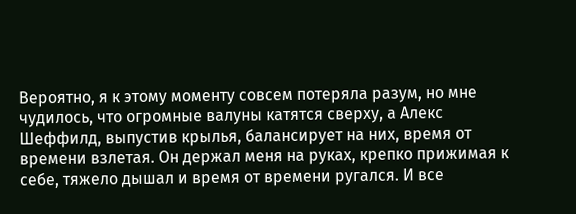Вероятно, я к этому моменту совсем потеряла разум, но мне чудилось, что огромные валуны катятся сверху, а Алекс Шеффилд, выпустив крылья, балансирует на них, время от времени взлетая. Он держал меня на руках, крепко прижимая к себе, тяжело дышал и время от времени ругался. И все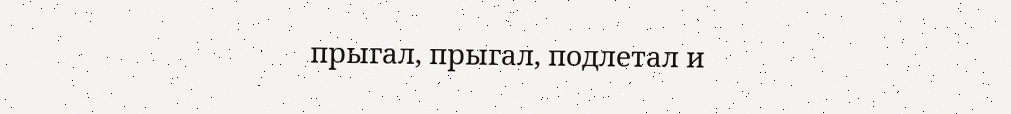прыгал, прыгал, подлетал и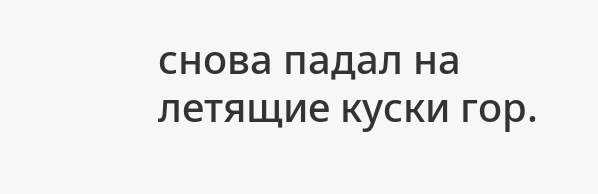снова падал на летящие куски гор.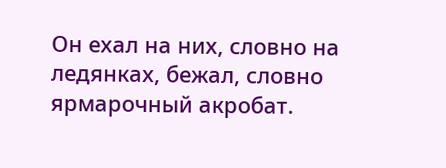Он ехал на них, словно на ледянках, бежал, словно ярмарочный акробат.